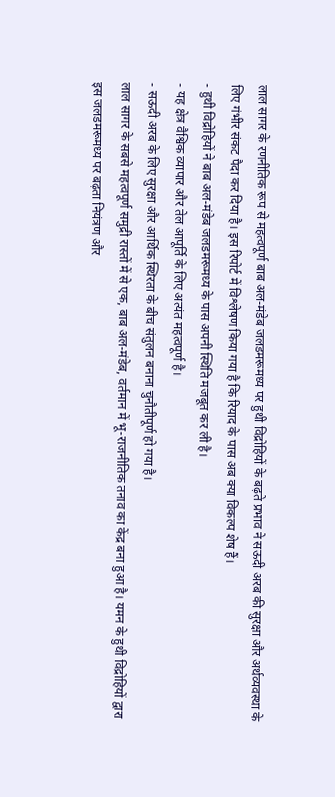लाल सागर के रणनीतिक रूप से महत्वपूर्ण बाब अल-मंडेब जलडमरूमध्य पर हुथी विद्रोहियों के बढ़ते प्रभाव ने सऊदी अरब की सुरक्षा और अर्थव्यवस्था के लिए गंभीर संकट पैदा कर दिया है। इस रिपोर्ट में विश्लेषण किया गया है कि रियाद के पास अब क्या विकल्प शेष हैं।
- हुथी विद्रोहियों ने बाब अल-मंडेब जलडमरूमध्य के पास अपनी स्थिति मजबूत कर ली है।
- यह क्षेत्र वैश्विक व्यापार और तेल आपूर्ति के लिए अत्यंत महत्वपूर्ण है।
- सऊदी अरब के लिए सुरक्षा और आर्थिक स्थिरता के बीच संतुलन बनाना चुनौतीपूर्ण हो गया है।
लाल सागर के सबसे महत्वपूर्ण समुद्री रास्तों में से एक, बाब अल-मंडेब, वर्तमान में भू-राजनीतिक तनाव का केंद्र बना हुआ है। यमन के हुथी विद्रोहियों द्वारा इस जलडमरूमध्य पर बढ़ता नियंत्रण और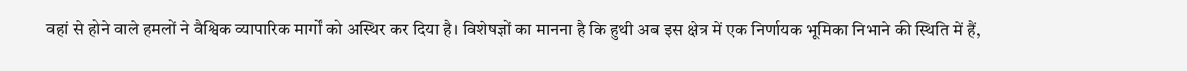वहां से होने वाले हमलों ने वैश्विक व्यापारिक मार्गों को अस्थिर कर दिया है। विशेषज्ञों का मानना है कि हुथी अब इस क्षेत्र में एक निर्णायक भूमिका निभाने की स्थिति में हैं,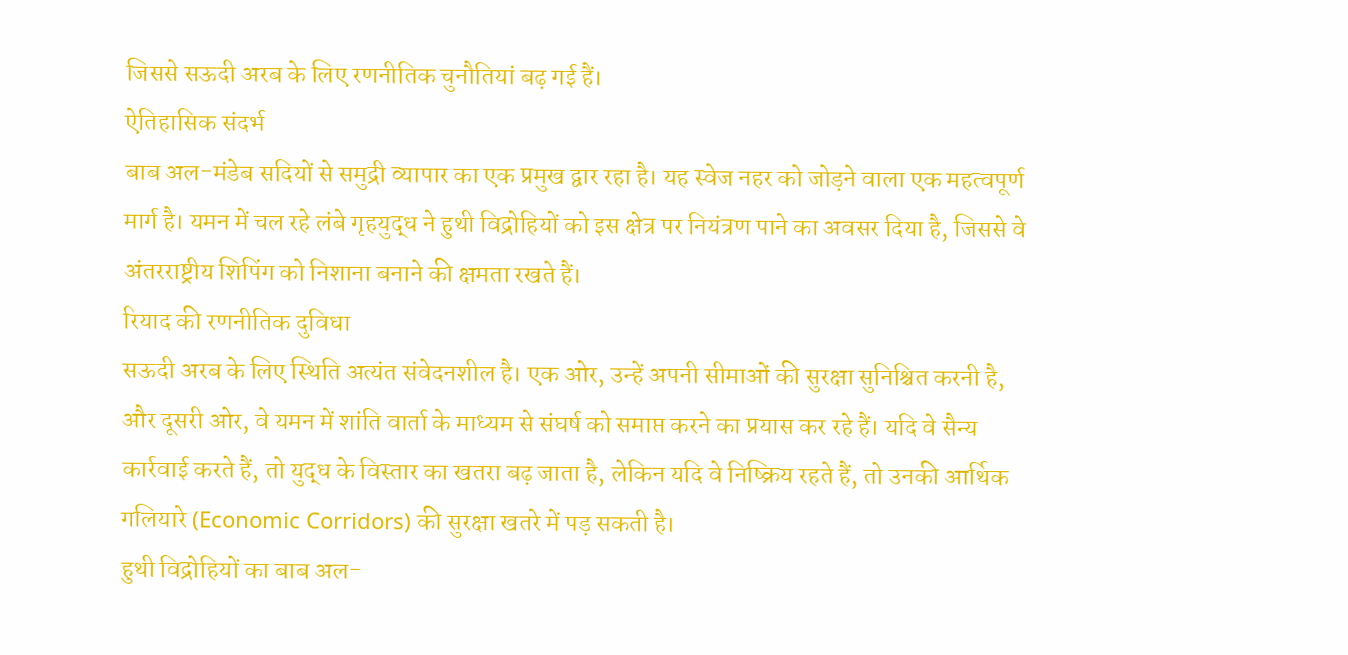जिससे सऊदी अरब के लिए रणनीतिक चुनौतियां बढ़ गई हैं।
ऐतिहासिक संदर्भ
बाब अल-मंडेब सदियों से समुद्री व्यापार का एक प्रमुख द्वार रहा है। यह स्वेज नहर को जोड़ने वाला एक महत्वपूर्ण मार्ग है। यमन में चल रहे लंबे गृहयुद्ध ने हुथी विद्रोहियों को इस क्षेत्र पर नियंत्रण पाने का अवसर दिया है, जिससे वे अंतरराष्ट्रीय शिपिंग को निशाना बनाने की क्षमता रखते हैं।
रियाद की रणनीतिक दुविधा
सऊदी अरब के लिए स्थिति अत्यंत संवेदनशील है। एक ओर, उन्हें अपनी सीमाओं की सुरक्षा सुनिश्चित करनी है, और दूसरी ओर, वे यमन में शांति वार्ता के माध्यम से संघर्ष को समाप्त करने का प्रयास कर रहे हैं। यदि वे सैन्य कार्रवाई करते हैं, तो युद्ध के विस्तार का खतरा बढ़ जाता है, लेकिन यदि वे निष्क्रिय रहते हैं, तो उनकी आर्थिक गलियारे (Economic Corridors) की सुरक्षा खतरे में पड़ सकती है।
हुथी विद्रोहियों का बाब अल-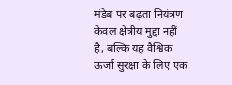मंडेब पर बढ़ता नियंत्रण केवल क्षेत्रीय मुद्दा नहीं है, बल्कि यह वैश्विक ऊर्जा सुरक्षा के लिए एक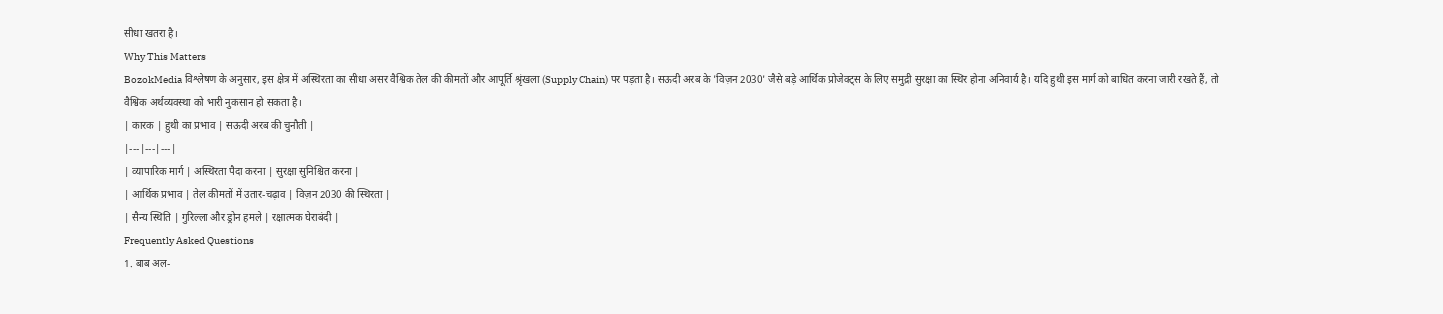सीधा खतरा है।
Why This Matters
BozokMedia विश्लेषण के अनुसार, इस क्षेत्र में अस्थिरता का सीधा असर वैश्विक तेल की कीमतों और आपूर्ति श्रृंखला (Supply Chain) पर पड़ता है। सऊदी अरब के 'विज़न 2030' जैसे बड़े आर्थिक प्रोजेक्ट्स के लिए समुद्री सुरक्षा का स्थिर होना अनिवार्य है। यदि हुथी इस मार्ग को बाधित करना जारी रखते हैं, तो वैश्विक अर्थव्यवस्था को भारी नुकसान हो सकता है।
| कारक | हुथी का प्रभाव | सऊदी अरब की चुनौती |
|---|---|---|
| व्यापारिक मार्ग | अस्थिरता पैदा करना | सुरक्षा सुनिश्चित करना |
| आर्थिक प्रभाव | तेल कीमतों में उतार-चढ़ाव | विज़न 2030 की स्थिरता |
| सैन्य स्थिति | गुरिल्ला और ड्रोन हमले | रक्षात्मक घेराबंदी |
Frequently Asked Questions
1. बाब अल-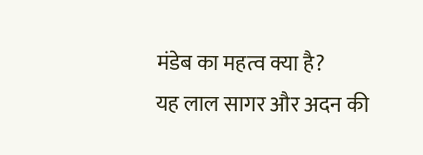मंडेब का महत्व क्या है?
यह लाल सागर और अदन की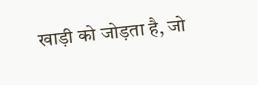खाड़ी को जोड़ता है, जो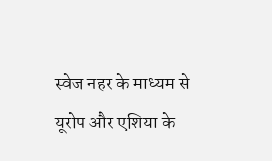स्वेज नहर के माध्यम से यूरोप और एशिया के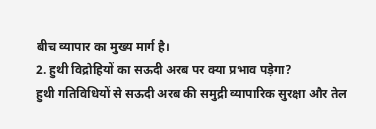बीच व्यापार का मुख्य मार्ग है।
2. हुथी विद्रोहियों का सऊदी अरब पर क्या प्रभाव पड़ेगा?
हुथी गतिविधियों से सऊदी अरब की समुद्री व्यापारिक सुरक्षा और तेल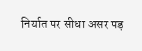निर्यात पर सीधा असर पड़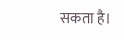सकता है।